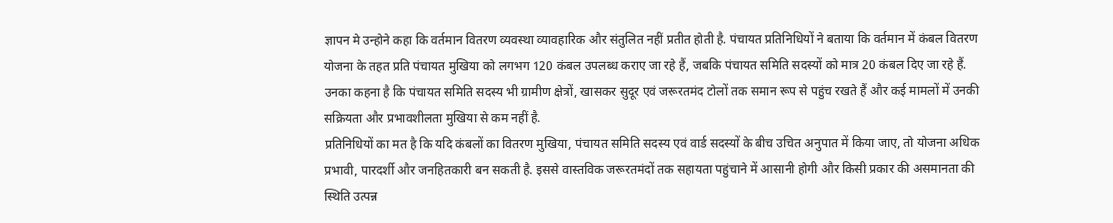ज्ञापन मे उन्होने कहा कि वर्तमान वितरण व्यवस्था व्यावहारिक और संतुलित नहीं प्रतीत होती है. पंचायत प्रतिनिधियों ने बताया कि वर्तमान में कंबल वितरण योजना के तहत प्रति पंचायत मुखिया को लगभग 120 कंबल उपलब्ध कराए जा रहे हैं, जबकि पंचायत समिति सदस्यों को मात्र 20 कंबल दिए जा रहे हैं. उनका कहना है कि पंचायत समिति सदस्य भी ग्रामीण क्षेत्रों, खासकर सुदूर एवं जरूरतमंद टोलों तक समान रूप से पहुंच रखते हैं और कई मामलों में उनकी सक्रियता और प्रभावशीलता मुखिया से कम नहीं है.
प्रतिनिधियों का मत है कि यदि कंबलों का वितरण मुखिया, पंचायत समिति सदस्य एवं वार्ड सदस्यों के बीच उचित अनुपात में किया जाए, तो योजना अधिक प्रभावी, पारदर्शी और जनहितकारी बन सकती है. इससे वास्तविक जरूरतमंदों तक सहायता पहुंचाने में आसानी होगी और किसी प्रकार की असमानता की स्थिति उत्पन्न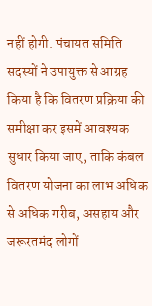नहीं होगी. पंचायत समिति सदस्यों ने उपायुक्त से आग्रह किया है कि वितरण प्रक्रिया की समीक्षा कर इसमें आवश्यक सुधार किया जाए, ताकि कंबल वितरण योजना का लाभ अधिक से अधिक गरीब, असहाय और जरूरतमंद लोगों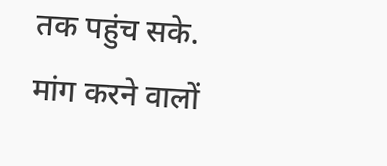तक पहुंच सके.
मांग करने वालों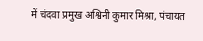में चंदवा प्रमुख अश्विनी कुमार मिश्रा, पंचायत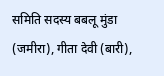समिति सदस्य बबलू मुंडा (जमीरा), गीता देवी (बारी),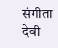संगीता देवी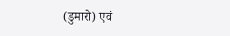(डुमारो) एवं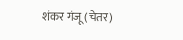शंकर गंजू (चेतर)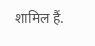शामिल हैं.